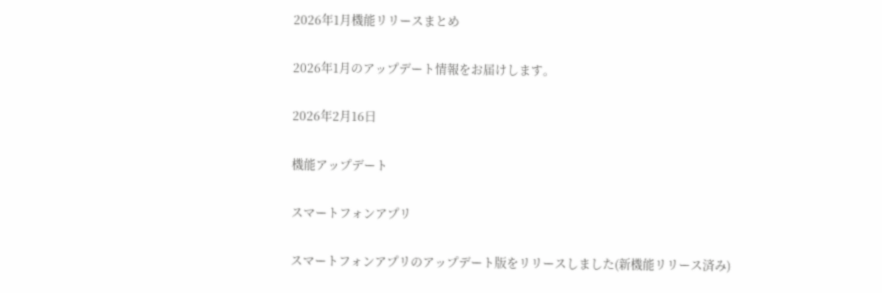2026年1月機能リリースまとめ

2026年1月のアップデート情報をお届けします。

2026年2月16日

機能アップデート

スマートフォンアプリ

スマートフォンアプリのアップデート版をリリースしました(新機能リリース済み)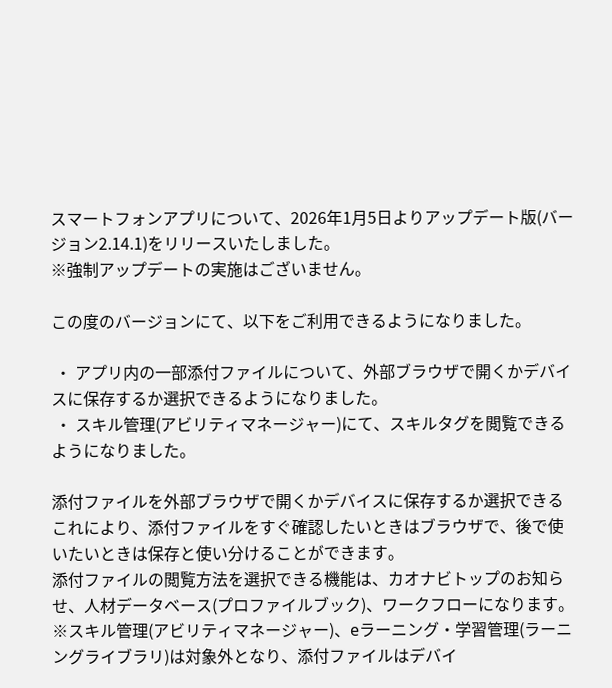スマートフォンアプリについて、2026年1月5日よりアップデート版(バージョン2.14.1)をリリースいたしました。
※強制アップデートの実施はございません。

この度のバージョンにて、以下をご利用できるようになりました。

 ・ アプリ内の一部添付ファイルについて、外部ブラウザで開くかデバイスに保存するか選択できるようになりました。
 ・ スキル管理(アビリティマネージャー)にて、スキルタグを閲覧できるようになりました。

添付ファイルを外部ブラウザで開くかデバイスに保存するか選択できる
これにより、添付ファイルをすぐ確認したいときはブラウザで、後で使いたいときは保存と使い分けることができます。
添付ファイルの閲覧方法を選択できる機能は、カオナビトップのお知らせ、人材データベース(プロファイルブック)、ワークフローになります。
※スキル管理(アビリティマネージャー)、eラーニング・学習管理(ラーニングライブラリ)は対象外となり、添付ファイルはデバイ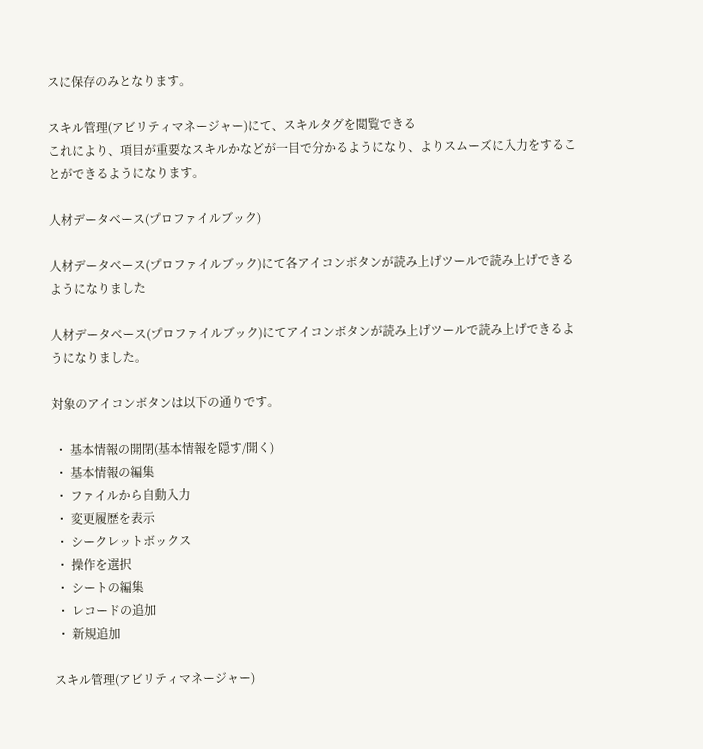スに保存のみとなります。

スキル管理(アビリティマネージャー)にて、スキルタグを閲覧できる
これにより、項目が重要なスキルかなどが一目で分かるようになり、よりスムーズに入力をすることができるようになります。

人材データベース(プロファイルブック)

人材データベース(プロファイルブック)にて各アイコンボタンが読み上げツールで読み上げできるようになりました

人材データベース(プロファイルブック)にてアイコンボタンが読み上げツールで読み上げできるようになりました。

対象のアイコンボタンは以下の通りです。

 ・ 基本情報の開閉(基本情報を隠す/開く)
 ・ 基本情報の編集
 ・ ファイルから自動入力
 ・ 変更履歴を表示
 ・ シークレットボックス
 ・ 操作を選択
 ・ シートの編集
 ・ レコードの追加
 ・ 新規追加

スキル管理(アビリティマネージャー)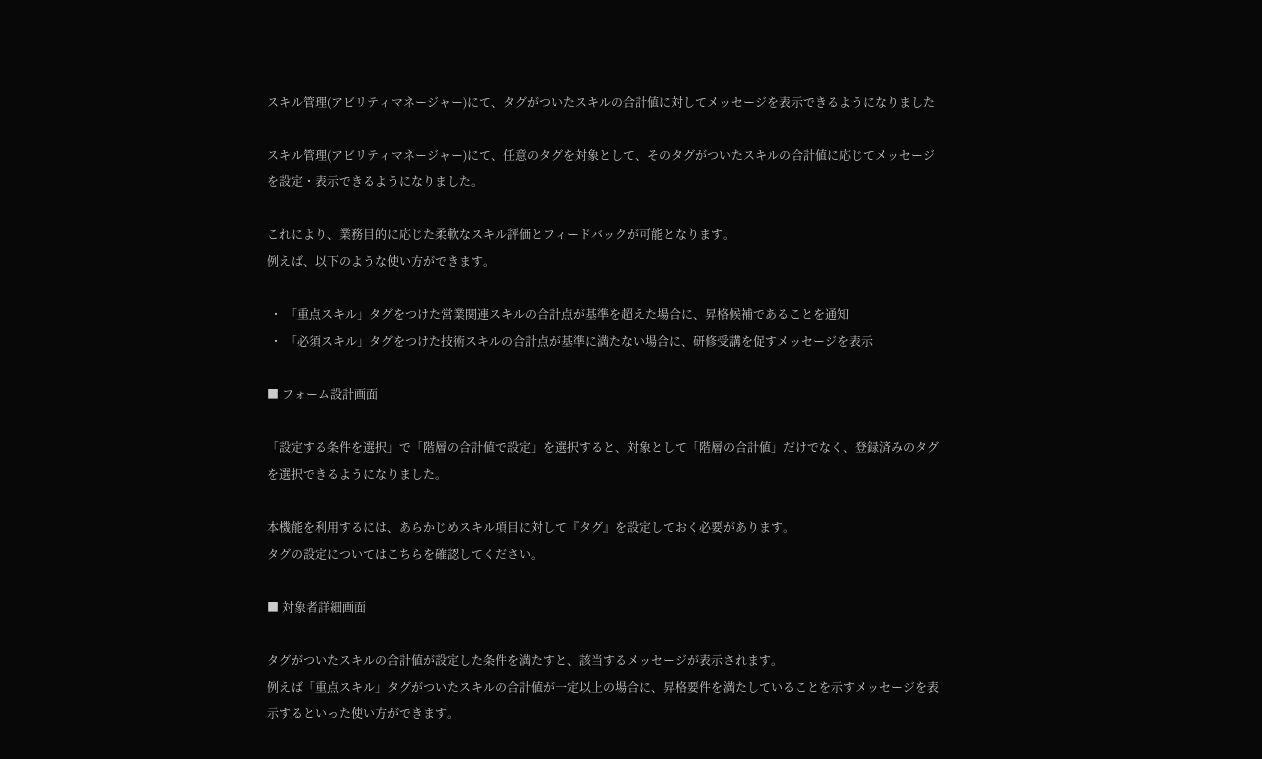スキル管理(アビリティマネージャー)にて、タグがついたスキルの合計値に対してメッセージを表示できるようになりました

スキル管理(アビリティマネージャー)にて、任意のタグを対象として、そのタグがついたスキルの合計値に応じてメッセージを設定・表示できるようになりました。

これにより、業務目的に応じた柔軟なスキル評価とフィードバックが可能となります。
例えば、以下のような使い方ができます。

 ・ 「重点スキル」タグをつけた営業関連スキルの合計点が基準を超えた場合に、昇格候補であることを通知
 ・ 「必須スキル」タグをつけた技術スキルの合計点が基準に満たない場合に、研修受講を促すメッセージを表示

■ フォーム設計画面

「設定する条件を選択」で「階層の合計値で設定」を選択すると、対象として「階層の合計値」だけでなく、登録済みのタグを選択できるようになりました。

本機能を利用するには、あらかじめスキル項目に対して『タグ』を設定しておく必要があります。
タグの設定についてはこちらを確認してください。

■ 対象者詳細画面

タグがついたスキルの合計値が設定した条件を満たすと、該当するメッセージが表示されます。
例えば「重点スキル」タグがついたスキルの合計値が一定以上の場合に、昇格要件を満たしていることを示すメッセージを表示するといった使い方ができます。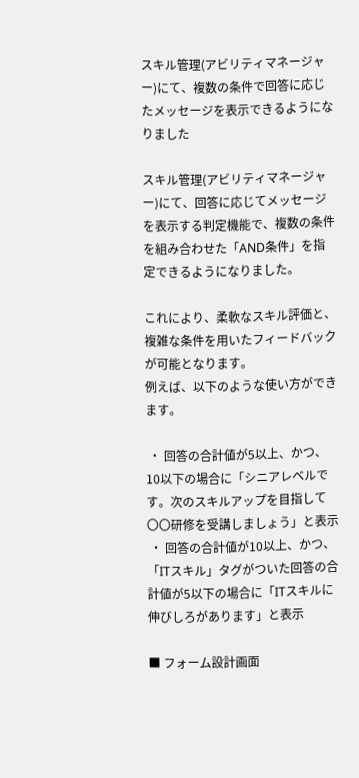スキル管理(アビリティマネージャー)にて、複数の条件で回答に応じたメッセージを表示できるようになりました

スキル管理(アビリティマネージャー)にて、回答に応じてメッセージを表示する判定機能で、複数の条件を組み合わせた「AND条件」を指定できるようになりました。

これにより、柔軟なスキル評価と、複雑な条件を用いたフィードバックが可能となります。
例えば、以下のような使い方ができます。

 ・ 回答の合計値が5以上、かつ、10以下の場合に「シニアレベルです。次のスキルアップを目指して〇〇研修を受講しましょう」と表示
 ・ 回答の合計値が10以上、かつ、「ITスキル」タグがついた回答の合計値が5以下の場合に「ITスキルに伸びしろがあります」と表示

■ フォーム設計画面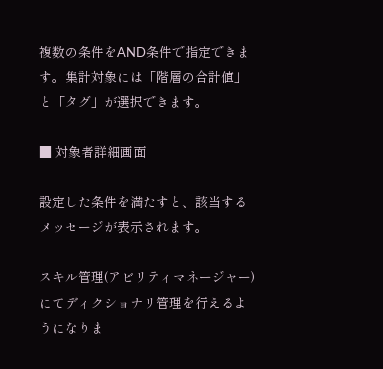複数の条件をAND条件で指定できます。集計対象には「階層の合計値」と「タグ」が選択できます。

■ 対象者詳細画面

設定した条件を満たすと、該当するメッセージが表示されます。

スキル管理(アビリティマネージャー)にてディクショナリ管理を行えるようになりま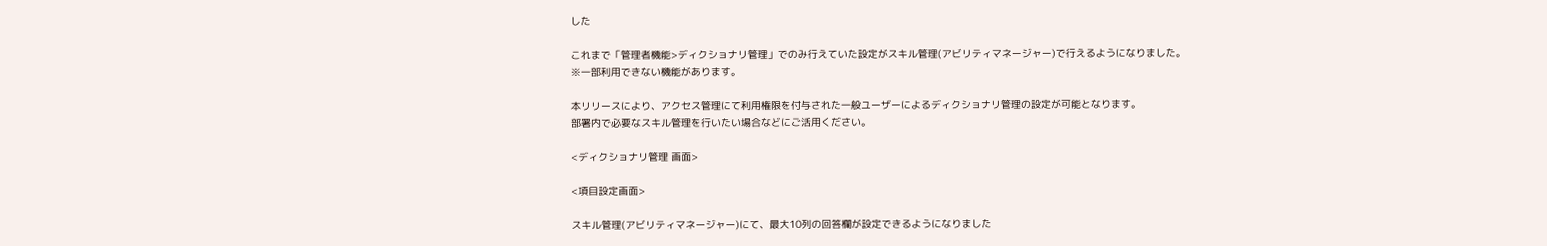した

これまで「管理者機能>ディクショナリ管理」でのみ行えていた設定がスキル管理(アビリティマネージャー)で行えるようになりました。
※一部利用できない機能があります。

本リリースにより、アクセス管理にて利用権限を付与された一般ユーザーによるディクショナリ管理の設定が可能となります。
部署内で必要なスキル管理を行いたい場合などにご活用ください。

<ディクショナリ管理 画面>

<項目設定画面>

スキル管理(アビリティマネージャー)にて、最大10列の回答欄が設定できるようになりました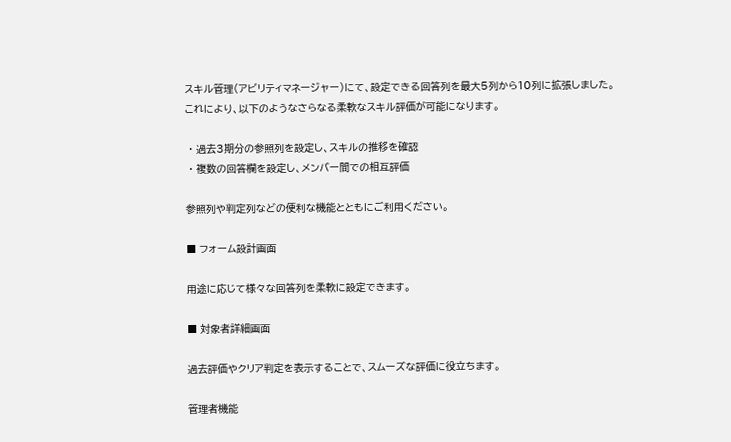スキル管理(アビリティマネージャー)にて、設定できる回答列を最大5列から10列に拡張しました。
これにより、以下のようなさらなる柔軟なスキル評価が可能になります。

 ・ 過去3期分の参照列を設定し、スキルの推移を確認
 ・ 複数の回答欄を設定し、メンバー間での相互評価

参照列や判定列などの便利な機能とともにご利用ください。

■ フォーム設計画面

用途に応じて様々な回答列を柔軟に設定できます。

■ 対象者詳細画面

過去評価やクリア判定を表示することで、スムーズな評価に役立ちます。

管理者機能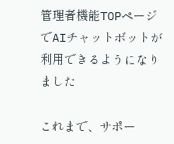管理者機能TOPページでAIチャットボットが利用できるようになりました

これまで、サポー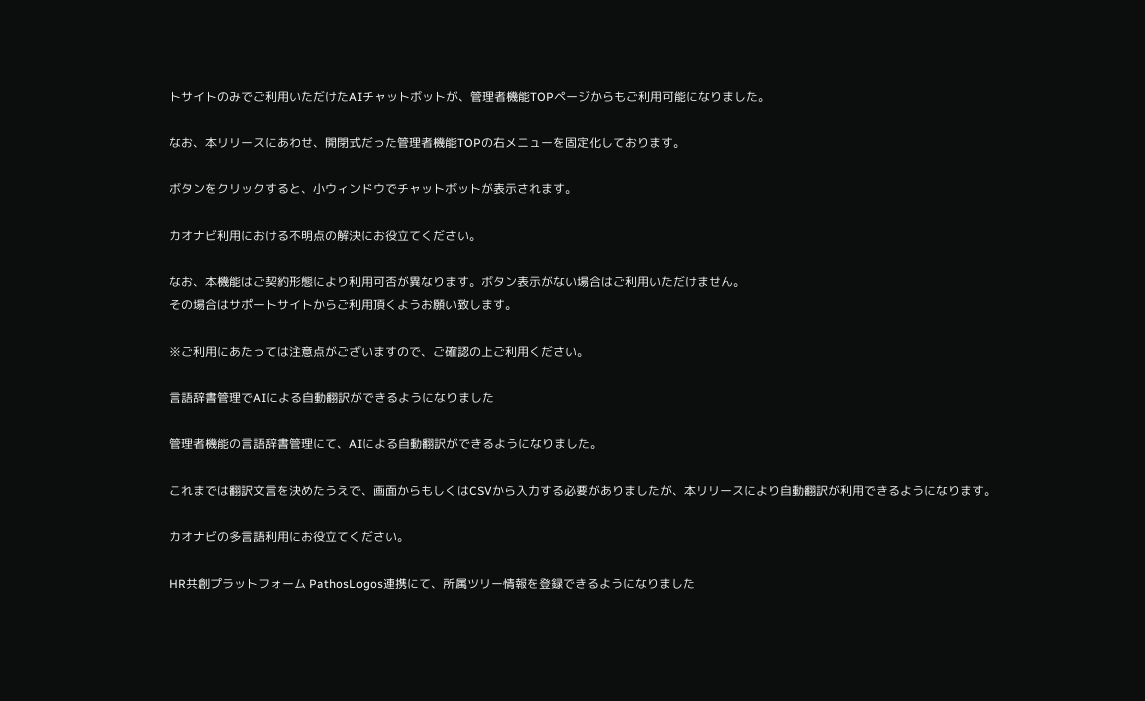トサイトのみでご利用いただけたAIチャットボットが、管理者機能TOPページからもご利用可能になりました。

なお、本リリースにあわせ、開閉式だった管理者機能TOPの右メニューを固定化しております。

ボタンをクリックすると、小ウィンドウでチャットボットが表示されます。

カオナビ利用における不明点の解決にお役立てください。

なお、本機能はご契約形態により利用可否が異なります。ボタン表示がない場合はご利用いただけません。
その場合はサポートサイトからご利用頂くようお願い致します。

※ご利用にあたっては注意点がございますので、ご確認の上ご利用ください。

言語辞書管理でAIによる自動翻訳ができるようになりました

管理者機能の言語辞書管理にて、AIによる自動翻訳ができるようになりました。

これまでは翻訳文言を決めたうえで、画面からもしくはCSVから入力する必要がありましたが、本リリースにより自動翻訳が利用できるようになります。

カオナビの多言語利用にお役立てください。

HR共創プラットフォーム PathosLogos連携にて、所属ツリー情報を登録できるようになりました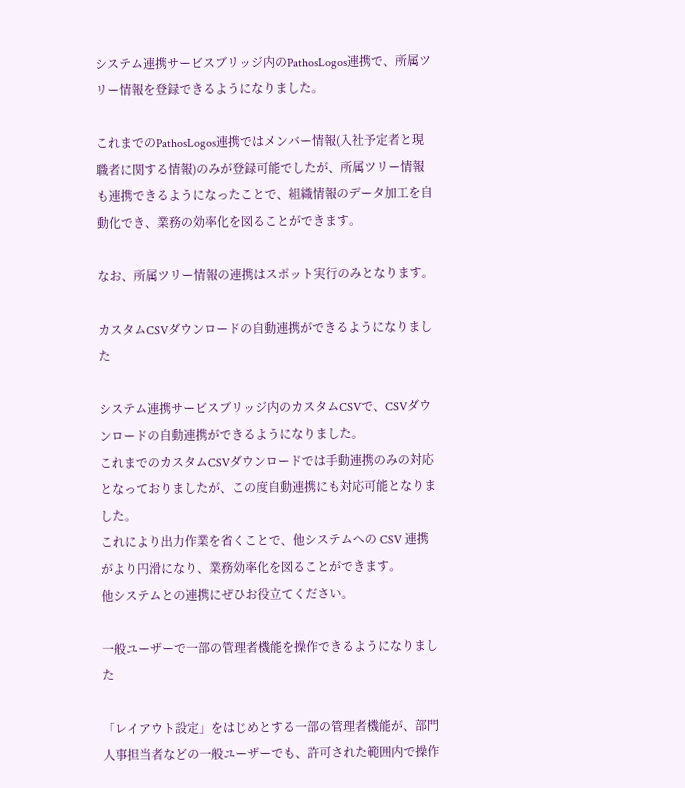システム連携サービスブリッジ内のPathosLogos連携で、所属ツリー情報を登録できるようになりました。

これまでのPathosLogos連携ではメンバー情報(入社予定者と現職者に関する情報)のみが登録可能でしたが、所属ツリー情報も連携できるようになったことで、組織情報のデータ加工を自動化でき、業務の効率化を図ることができます。

なお、所属ツリー情報の連携はスポット実行のみとなります。

カスタムCSVダウンロードの自動連携ができるようになりました

システム連携サービスブリッジ内のカスタムCSVで、CSVダウンロードの自動連携ができるようになりました。
これまでのカスタムCSVダウンロードでは手動連携のみの対応となっておりましたが、この度自動連携にも対応可能となりました。
これにより出力作業を省くことで、他システムへの CSV 連携がより円滑になり、業務効率化を図ることができます。
他システムとの連携にぜひお役立てください。

一般ユーザーで一部の管理者機能を操作できるようになりました

「レイアウト設定」をはじめとする一部の管理者機能が、部門人事担当者などの一般ユーザーでも、許可された範囲内で操作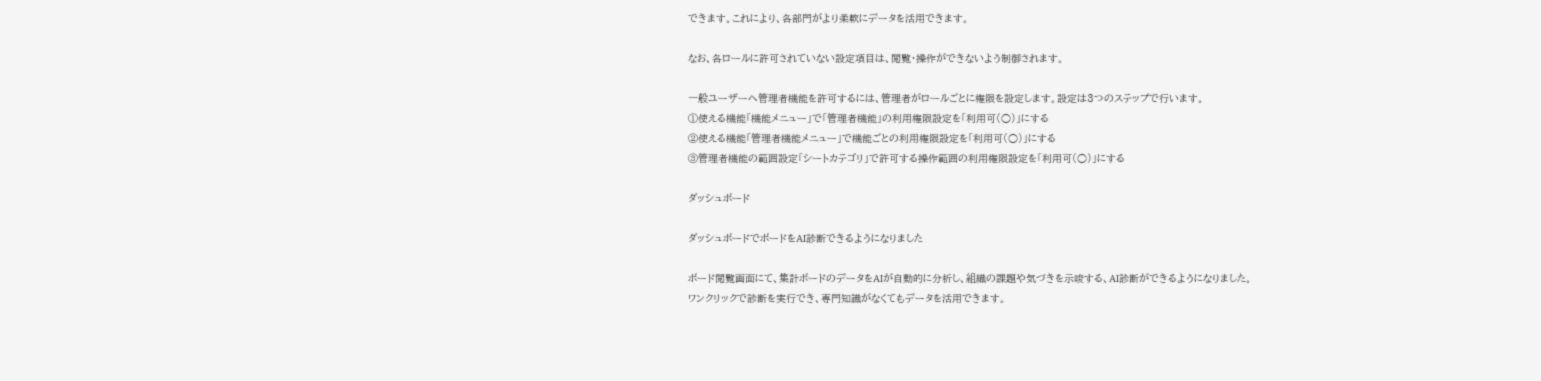できます。これにより、各部門がより柔軟にデータを活用できます。

なお、各ロールに許可されていない設定項目は、閲覧・操作ができないよう制御されます。

一般ユーザーへ管理者機能を許可するには、管理者がロールごとに権限を設定します。設定は3つのステップで行います。
①使える機能「機能メニュー」で「管理者機能」の利用権限設定を「利用可(○)」にする
②使える機能「管理者機能メニュー」で機能ごとの利用権限設定を「利用可(○)」にする
③管理者機能の範囲設定「シートカテゴリ」で許可する操作範囲の利用権限設定を「利用可(○)」にする

ダッシュボード

ダッシュボードでボードをAI診断できるようになりました

ボード閲覧画面にて、集計ボードのデータをAIが自動的に分析し、組織の課題や気づきを示唆する、AI診断ができるようになりました。
ワンクリックで診断を実行でき、専門知識がなくてもデータを活用できます。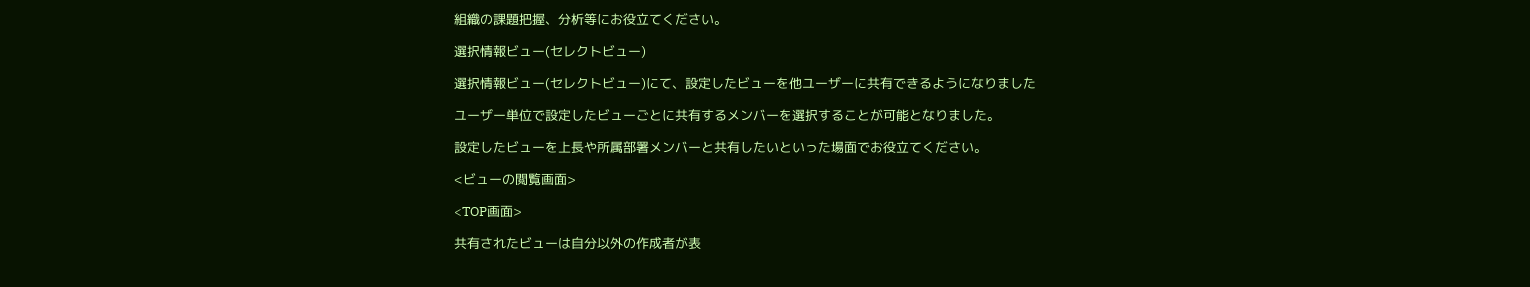組織の課題把握、分析等にお役立てください。

選択情報ビュー(セレクトビュー)

選択情報ビュー(セレクトビュー)にて、設定したビューを他ユーザーに共有できるようになりました

ユーザー単位で設定したビューごとに共有するメンバーを選択することが可能となりました。

設定したビューを上長や所属部署メンバーと共有したいといった場面でお役立てください。

<ビューの閲覧画面>

<TOP画面>

共有されたビューは自分以外の作成者が表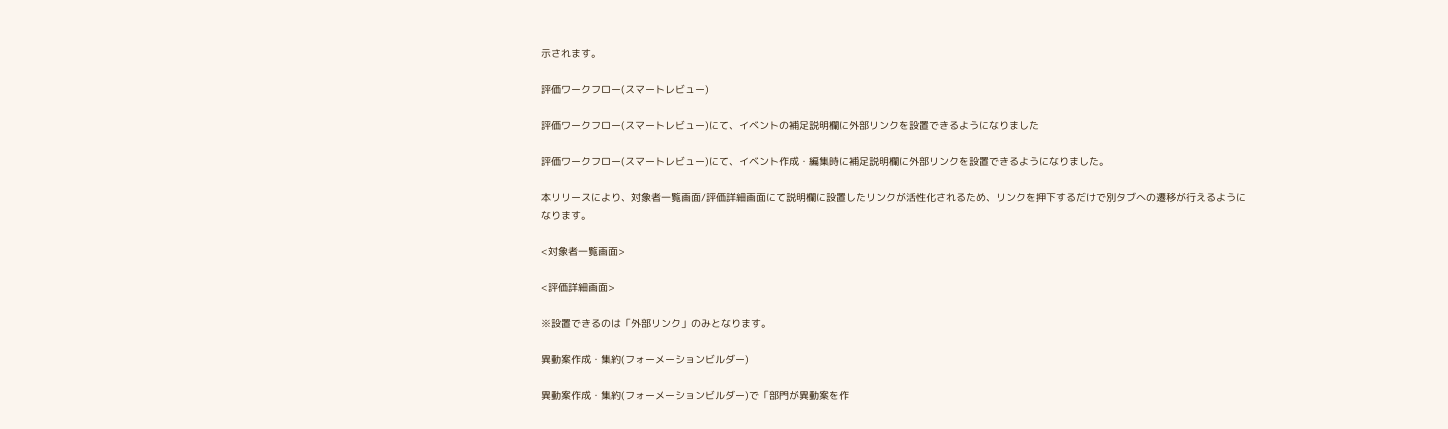示されます。

評価ワークフロー(スマートレビュー)

評価ワークフロー(スマートレビュー)にて、イベントの補足説明欄に外部リンクを設置できるようになりました

評価ワークフロー(スマートレビュー)にて、イベント作成・編集時に補足説明欄に外部リンクを設置できるようになりました。

本リリースにより、対象者一覧画面/評価詳細画面にて説明欄に設置したリンクが活性化されるため、リンクを押下するだけで別タブへの遷移が行えるようになります。

<対象者一覧画面>

<評価詳細画面>

※設置できるのは「外部リンク」のみとなります。

異動案作成・集約(フォーメーションビルダー)

異動案作成・集約(フォーメーションビルダー)で「部門が異動案を作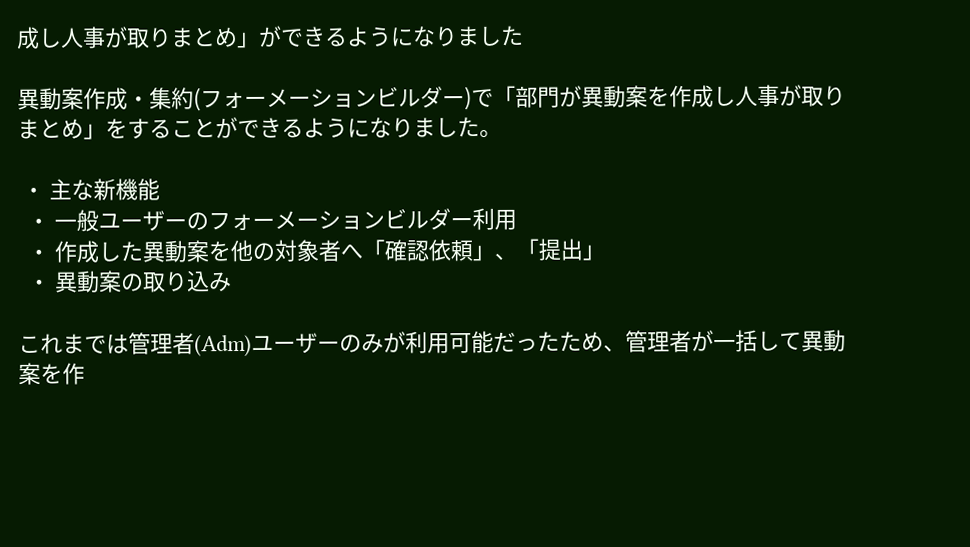成し人事が取りまとめ」ができるようになりました

異動案作成・集約(フォーメーションビルダー)で「部門が異動案を作成し人事が取りまとめ」をすることができるようになりました。

 ・ 主な新機能
  ・ 一般ユーザーのフォーメーションビルダー利用
  ・ 作成した異動案を他の対象者へ「確認依頼」、「提出」
  ・ 異動案の取り込み

これまでは管理者(Adm)ユーザーのみが利用可能だったため、管理者が一括して異動案を作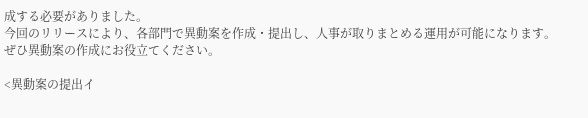成する必要がありました。
今回のリリースにより、各部門で異動案を作成・提出し、人事が取りまとめる運用が可能になります。
ぜひ異動案の作成にお役立てください。

<異動案の提出イ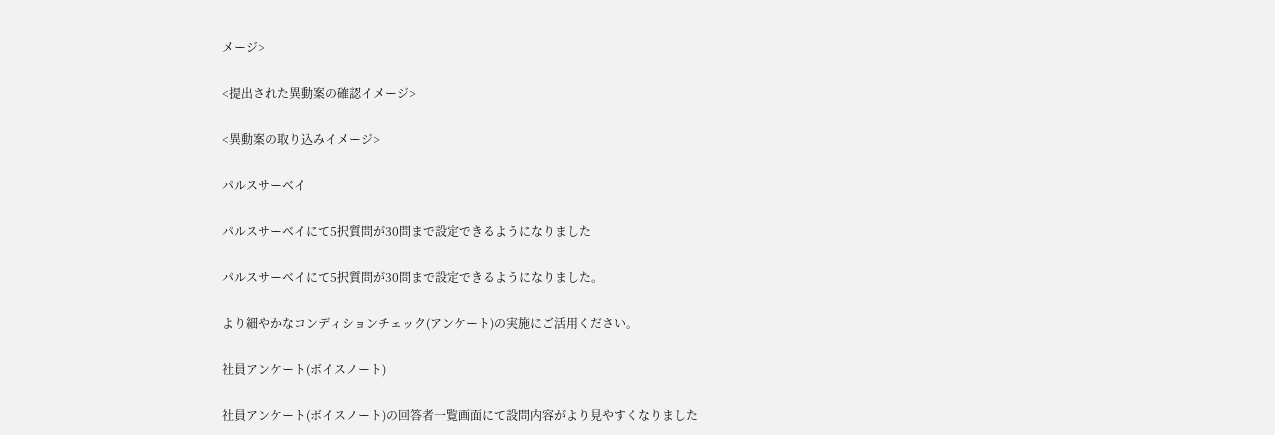メージ>

<提出された異動案の確認イメージ>

<異動案の取り込みイメージ>

パルスサーベイ

パルスサーベイにて5択質問が30問まで設定できるようになりました

パルスサーベイにて5択質問が30問まで設定できるようになりました。

より細やかなコンディションチェック(アンケート)の実施にご活用ください。

社員アンケート(ボイスノート)

社員アンケート(ボイスノート)の回答者一覧画面にて設問内容がより見やすくなりました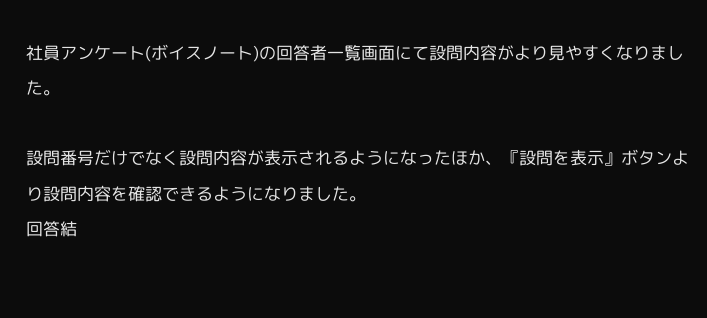社員アンケート(ボイスノート)の回答者一覧画面にて設問内容がより見やすくなりました。

設問番号だけでなく設問内容が表示されるようになったほか、『設問を表示』ボタンより設問内容を確認できるようになりました。
回答結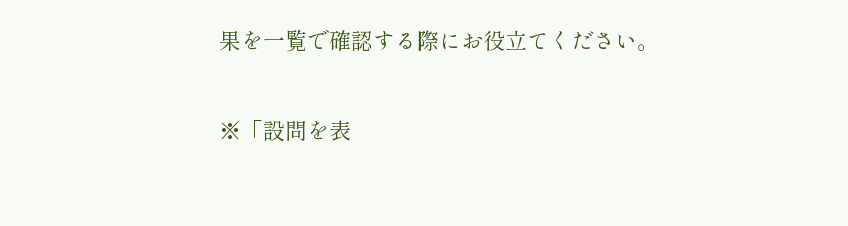果を一覧で確認する際にお役立てください。

※「設問を表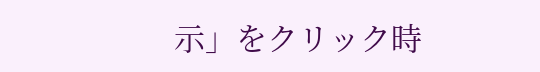示」をクリック時